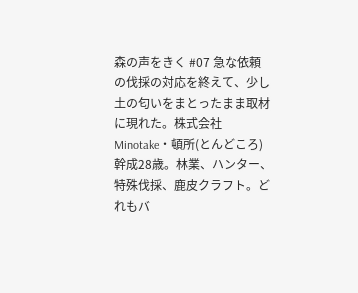森の声をきく #07 急な依頼の伐採の対応を終えて、少し土の匂いをまとったまま取材に現れた。株式会社Minotake・頓所(とんどころ)幹成28歳。林業、ハンター、特殊伐採、鹿皮クラフト。どれもバ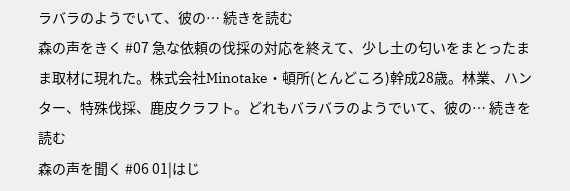ラバラのようでいて、彼の… 続きを読む
森の声をきく #07 急な依頼の伐採の対応を終えて、少し土の匂いをまとったまま取材に現れた。株式会社Minotake・頓所(とんどころ)幹成28歳。林業、ハンター、特殊伐採、鹿皮クラフト。どれもバラバラのようでいて、彼の… 続きを読む
森の声を聞く #06 01|はじ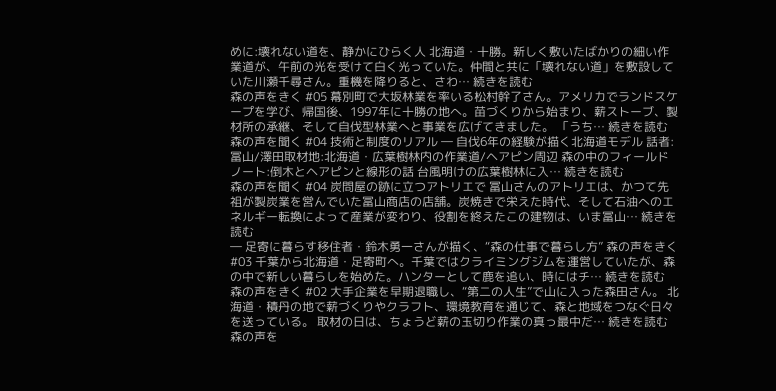めに:壊れない道を、静かにひらく人 北海道・十勝。新しく敷いたばかりの細い作業道が、午前の光を受けて白く光っていた。仲間と共に「壊れない道」を敷設していた川瀬千尋さん。重機を降りると、さわ… 続きを読む
森の声をきく #05 幕別町で大坂林業を率いる松村幹了さん。アメリカでランドスケープを学び、帰国後、1997年に十勝の地へ。苗づくりから始まり、薪ストーブ、製材所の承継、そして自伐型林業へと事業を広げてきました。 「うち… 続きを読む
森の声を聞く #04 技術と制度のリアル ― 自伐6年の経験が描く北海道モデル 話者:冨山/澤田取材地:北海道・広葉樹林内の作業道/ヘアピン周辺 森の中のフィールドノート:倒木とヘアピンと線形の話 台風明けの広葉樹林に入… 続きを読む
森の声を聞く #04 炭問屋の跡に立つアトリエで 冨山さんのアトリエは、かつて先祖が製炭業を営んでいた冨山商店の店舗。炭焼きで栄えた時代、そして石油へのエネルギー転換によって産業が変わり、役割を終えたこの建物は、いま冨山… 続きを読む
― 足寄に暮らす移住者・鈴木勇一さんが描く、“森の仕事で暮らし方” 森の声をきく #03 千葉から北海道・足寄町へ。千葉ではクライミングジムを運営していたが、森の中で新しい暮らしを始めた。ハンターとして鹿を追い、時にはチ… 続きを読む
森の声をきく #02 大手企業を早期退職し、“第二の人生”で山に入った森田さん。 北海道・積丹の地で薪づくりやクラフト、環境教育を通じて、森と地域をつなぐ日々を送っている。 取材の日は、ちょうど薪の玉切り作業の真っ最中だ… 続きを読む
森の声を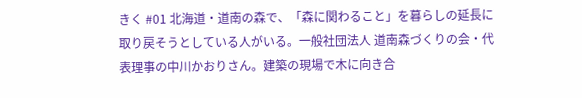きく #01 北海道・道南の森で、「森に関わること」を暮らしの延長に取り戻そうとしている人がいる。一般社団法人 道南森づくりの会・代表理事の中川かおりさん。建築の現場で木に向き合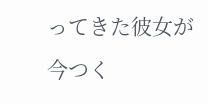ってきた彼女が今つく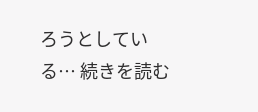ろうとしている… 続きを読む